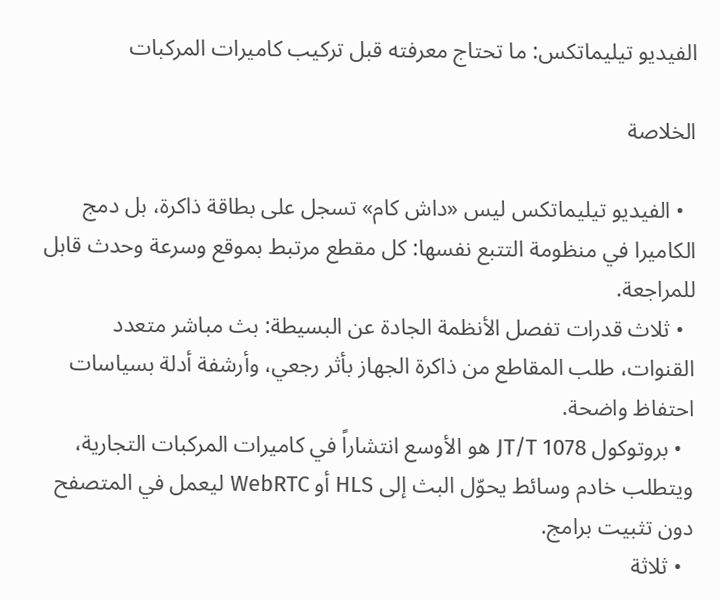الفيديو تيليماتكس: ما تحتاج معرفته قبل تركيب كاميرات المركبات

الخلاصة

  • الفيديو تيليماتكس ليس «داش كام» تسجل على بطاقة ذاكرة، بل دمج الكاميرا في منظومة التتبع نفسها: كل مقطع مرتبط بموقع وسرعة وحدث قابل للمراجعة.
  • ثلاث قدرات تفصل الأنظمة الجادة عن البسيطة: بث مباشر متعدد القنوات، طلب المقاطع من ذاكرة الجهاز بأثر رجعي، وأرشفة أدلة بسياسات احتفاظ واضحة.
  • بروتوكول JT/T 1078 هو الأوسع انتشاراً في كاميرات المركبات التجارية، ويتطلب خادم وسائط يحوّل البث إلى HLS أو WebRTC ليعمل في المتصفح دون تثبيت برامج.
  • ثلاثة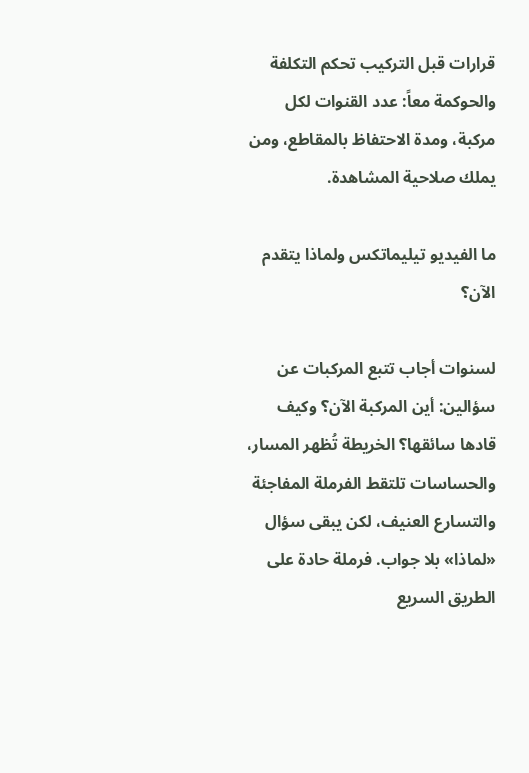قرارات قبل التركيب تحكم التكلفة والحوكمة معاً: عدد القنوات لكل مركبة، ومدة الاحتفاظ بالمقاطع، ومن يملك صلاحية المشاهدة.

ما الفيديو تيليماتكس ولماذا يتقدم الآن؟

لسنوات أجاب تتبع المركبات عن سؤالين: أين المركبة الآن؟ وكيف قادها سائقها؟ الخريطة تُظهر المسار، والحساسات تلتقط الفرملة المفاجئة والتسارع العنيف، لكن يبقى سؤال «لماذا» بلا جواب. فرملة حادة على الطريق السريع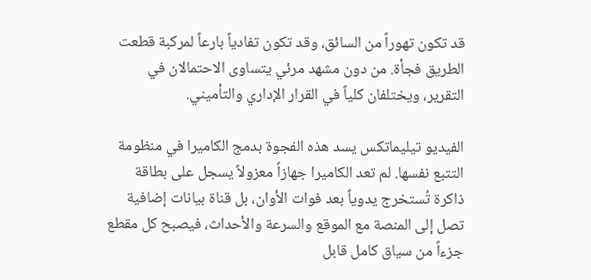قد تكون تهوراً من السائق، وقد تكون تفادياً بارعاً لمركبة قطعت الطريق فجأة. من دون مشهد مرئي يتساوى الاحتمالان في التقرير، ويختلفان كلياً في القرار الإداري والتأميني.

الفيديو تيليماتكس يسد هذه الفجوة بدمج الكاميرا في منظومة التتبع نفسها. لم تعد الكاميرا جهازاً معزولاً يسجل على بطاقة ذاكرة تُستخرج يدوياً بعد فوات الأوان، بل قناة بيانات إضافية تصل إلى المنصة مع الموقع والسرعة والأحداث، فيصبح كل مقطع جزءاً من سياق كامل قابل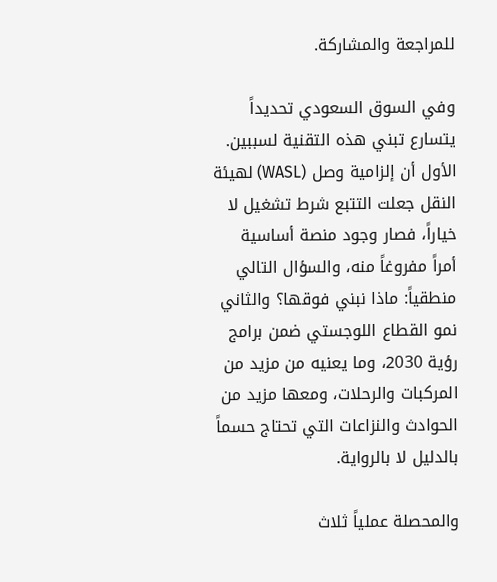للمراجعة والمشاركة.

وفي السوق السعودي تحديداً يتسارع تبني هذه التقنية لسببين. الأول أن إلزامية وصل (WASL) لهيئة النقل جعلت التتبع شرط تشغيل لا خياراً، فصار وجود منصة أساسية أمراً مفروغاً منه، والسؤال التالي منطقياً: ماذا نبني فوقها؟ والثاني نمو القطاع اللوجستي ضمن برامج رؤية 2030، وما يعنيه من مزيد من المركبات والرحلات، ومعها مزيد من الحوادث والنزاعات التي تحتاج حسماً بالدليل لا بالرواية.

والمحصلة عملياً ثلاث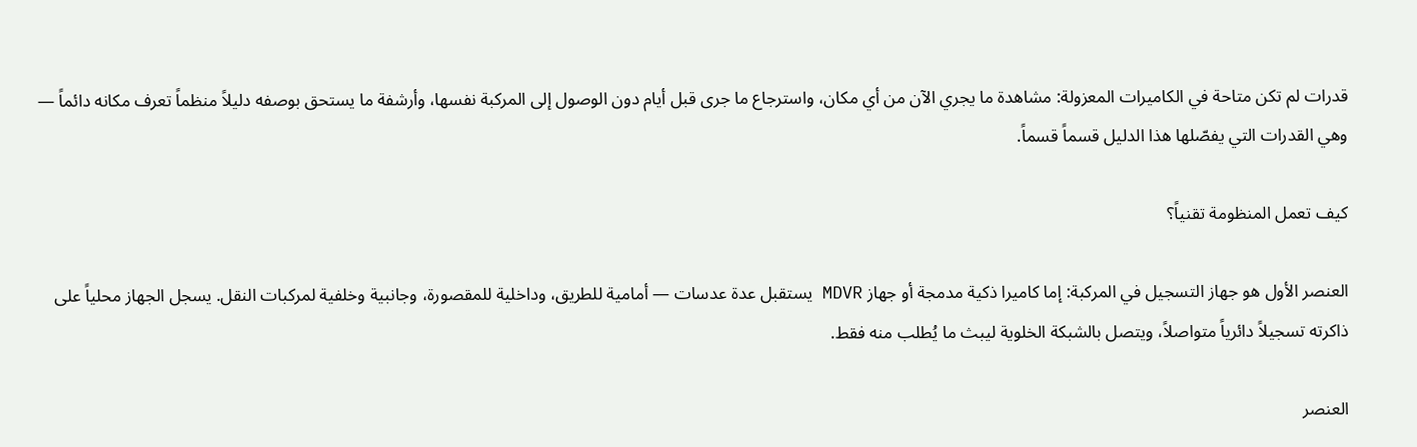قدرات لم تكن متاحة في الكاميرات المعزولة: مشاهدة ما يجري الآن من أي مكان، واسترجاع ما جرى قبل أيام دون الوصول إلى المركبة نفسها، وأرشفة ما يستحق بوصفه دليلاً منظماً تعرف مكانه دائماً — وهي القدرات التي يفصّلها هذا الدليل قسماً قسماً.

كيف تعمل المنظومة تقنياً؟

العنصر الأول هو جهاز التسجيل في المركبة: إما كاميرا ذكية مدمجة أو جهاز MDVR يستقبل عدة عدسات — أمامية للطريق، وداخلية للمقصورة، وجانبية وخلفية لمركبات النقل. يسجل الجهاز محلياً على ذاكرته تسجيلاً دائرياً متواصلاً، ويتصل بالشبكة الخلوية ليبث ما يُطلب منه فقط.

العنصر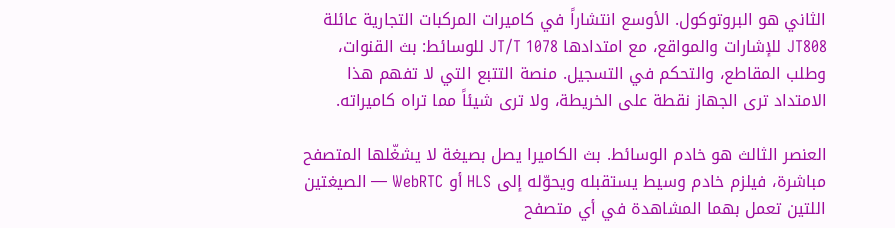الثاني هو البروتوكول. الأوسع انتشاراً في كاميرات المركبات التجارية عائلة JT808 للإشارات والمواقع، مع امتدادها JT/T 1078 للوسائط: بث القنوات، وطلب المقاطع، والتحكم في التسجيل. منصة التتبع التي لا تفهم هذا الامتداد ترى الجهاز نقطة على الخريطة، ولا ترى شيئاً مما تراه كاميراته.

العنصر الثالث هو خادم الوسائط. بث الكاميرا يصل بصيغة لا يشغّلها المتصفح مباشرة، فيلزم خادم وسيط يستقبله ويحوّله إلى HLS أو WebRTC — الصيغتين اللتين تعمل بهما المشاهدة في أي متصفح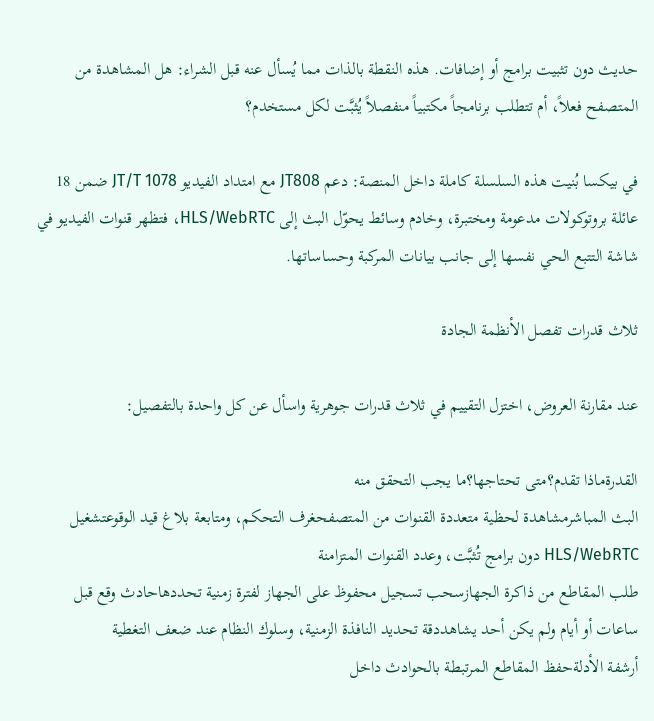حديث دون تثبيت برامج أو إضافات. هذه النقطة بالذات مما يُسأل عنه قبل الشراء: هل المشاهدة من المتصفح فعلاً، أم تتطلب برنامجاً مكتبياً منفصلاً يُثبَّت لكل مستخدم؟

في بيكسا بُنيت هذه السلسلة كاملة داخل المنصة: دعم JT808 مع امتداد الفيديو JT/T 1078 ضمن 18 عائلة بروتوكولات مدعومة ومختبرة، وخادم وسائط يحوّل البث إلى HLS/WebRTC، فتظهر قنوات الفيديو في شاشة التتبع الحي نفسها إلى جانب بيانات المركبة وحساساتها.

ثلاث قدرات تفصل الأنظمة الجادة

عند مقارنة العروض، اختزل التقييم في ثلاث قدرات جوهرية واسأل عن كل واحدة بالتفصيل:

القدرةماذا تقدم؟متى تحتاجها؟ما يجب التحقق منه
البث المباشرمشاهدة لحظية متعددة القنوات من المتصفحغرف التحكم، ومتابعة بلاغ قيد الوقوعتشغيل HLS/WebRTC دون برامج تُثبَّت، وعدد القنوات المتزامنة
طلب المقاطع من ذاكرة الجهازسحب تسجيل محفوظ على الجهاز لفترة زمنية تحددهاحادث وقع قبل ساعات أو أيام ولم يكن أحد يشاهددقة تحديد النافذة الزمنية، وسلوك النظام عند ضعف التغطية
أرشفة الأدلةحفظ المقاطع المرتبطة بالحوادث داخل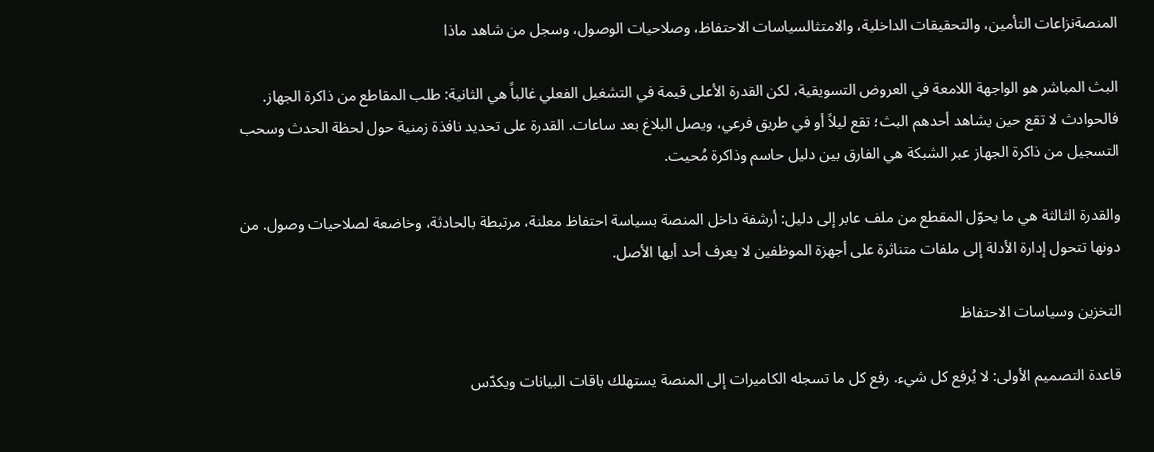المنصةنزاعات التأمين، والتحقيقات الداخلية، والامتثالسياسات الاحتفاظ، وصلاحيات الوصول، وسجل من شاهد ماذا

البث المباشر هو الواجهة اللامعة في العروض التسويقية، لكن القدرة الأعلى قيمة في التشغيل الفعلي غالباً هي الثانية: طلب المقاطع من ذاكرة الجهاز. فالحوادث لا تقع حين يشاهد أحدهم البث؛ تقع ليلاً أو في طريق فرعي، ويصل البلاغ بعد ساعات. القدرة على تحديد نافذة زمنية حول لحظة الحدث وسحب التسجيل من ذاكرة الجهاز عبر الشبكة هي الفارق بين دليل حاسم وذاكرة مُحيت.

والقدرة الثالثة هي ما يحوّل المقطع من ملف عابر إلى دليل: أرشفة داخل المنصة بسياسة احتفاظ معلنة، مرتبطة بالحادثة، وخاضعة لصلاحيات وصول. من دونها تتحول إدارة الأدلة إلى ملفات متناثرة على أجهزة الموظفين لا يعرف أحد أيها الأصل.

التخزين وسياسات الاحتفاظ

قاعدة التصميم الأولى: لا يُرفع كل شيء. رفع كل ما تسجله الكاميرات إلى المنصة يستهلك باقات البيانات ويكدّس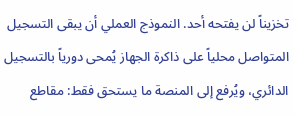تخزيناً لن يفتحه أحد. النموذج العملي أن يبقى التسجيل المتواصل محلياً على ذاكرة الجهاز يُمحى دورياً بالتسجيل الدائري، ويُرفع إلى المنصة ما يستحق فقط: مقاطع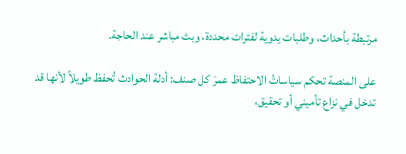مرتبطة بأحداث، وطلبات يدوية لفترات محددة، وبث مباشر عند الحاجة.

على المنصة تحكم سياساتُ الاحتفاظ عمرَ كل صنف: أدلة الحوادث تُحفظ طويلاً لأنها قد تدخل في نزاع تأميني أو تحقيق،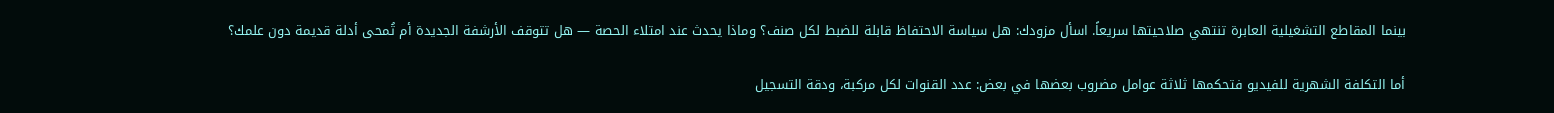بينما المقاطع التشغيلية العابرة تنتهي صلاحيتها سريعاً. اسأل مزودك: هل سياسة الاحتفاظ قابلة للضبط لكل صنف؟ وماذا يحدث عند امتلاء الحصة — هل تتوقف الأرشفة الجديدة أم تُمحى أدلة قديمة دون علمك؟

أما التكلفة الشهرية للفيديو فتحكمها ثلاثة عوامل مضروب بعضها في بعض: عدد القنوات لكل مركبة، ودقة التسجيل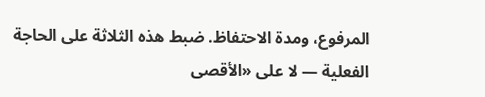المرفوع، ومدة الاحتفاظ. ضبط هذه الثلاثة على الحاجة الفعلية — لا على «الأقصى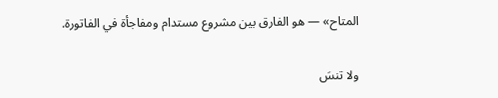المتاح» — هو الفارق بين مشروع مستدام ومفاجأة في الفاتورة.

ولا تنسَ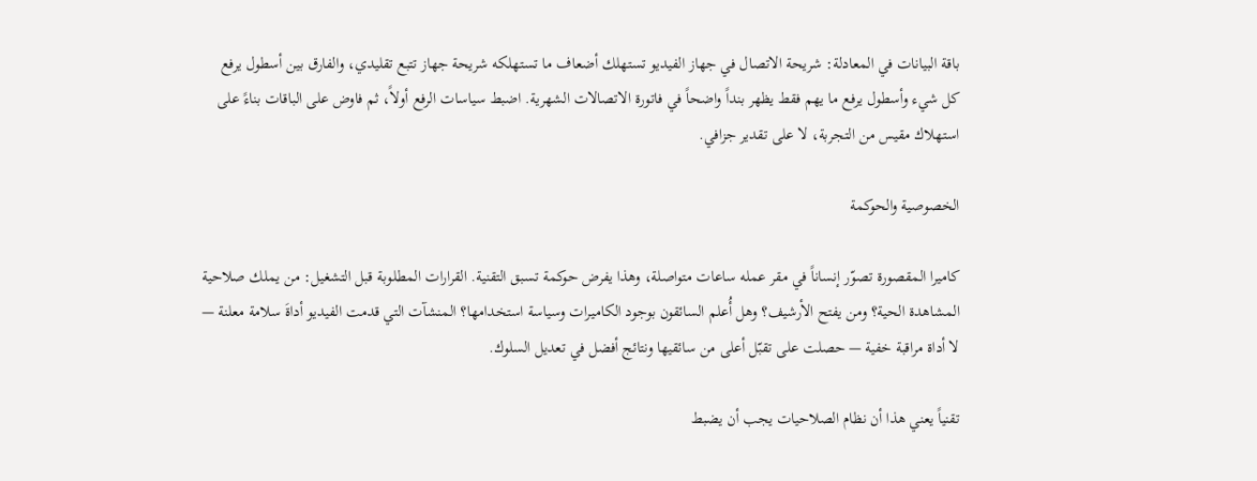باقة البيانات في المعادلة: شريحة الاتصال في جهاز الفيديو تستهلك أضعاف ما تستهلكه شريحة جهاز تتبع تقليدي، والفارق بين أسطول يرفع كل شيء وأسطول يرفع ما يهم فقط يظهر بنداً واضحاً في فاتورة الاتصالات الشهرية. اضبط سياسات الرفع أولاً، ثم فاوض على الباقات بناءً على استهلاك مقيس من التجربة، لا على تقدير جزافي.

الخصوصية والحوكمة

كاميرا المقصورة تصوّر إنساناً في مقر عمله ساعات متواصلة، وهذا يفرض حوكمة تسبق التقنية. القرارات المطلوبة قبل التشغيل: من يملك صلاحية المشاهدة الحية؟ ومن يفتح الأرشيف؟ وهل أُعلم السائقون بوجود الكاميرات وسياسة استخدامها؟ المنشآت التي قدمت الفيديو أداةَ سلامة معلنة — لا أداة مراقبة خفية — حصلت على تقبّل أعلى من سائقيها ونتائج أفضل في تعديل السلوك.

تقنياً يعني هذا أن نظام الصلاحيات يجب أن يضبط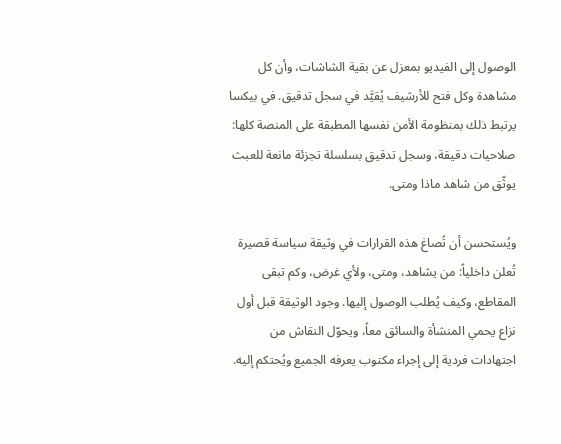الوصول إلى الفيديو بمعزل عن بقية الشاشات، وأن كل مشاهدة وكل فتح للأرشيف يُقيَّد في سجل تدقيق. في بيكسا يرتبط ذلك بمنظومة الأمن نفسها المطبقة على المنصة كلها: صلاحيات دقيقة، وسجل تدقيق بسلسلة تجزئة مانعة للعبث يوثّق من شاهد ماذا ومتى.

ويُستحسن أن تُصاغ هذه القرارات في وثيقة سياسة قصيرة تُعلن داخلياً: من يشاهد، ومتى، ولأي غرض، وكم تبقى المقاطع، وكيف يُطلب الوصول إليها. وجود الوثيقة قبل أول نزاع يحمي المنشأة والسائق معاً، ويحوّل النقاش من اجتهادات فردية إلى إجراء مكتوب يعرفه الجميع ويُحتكم إليه.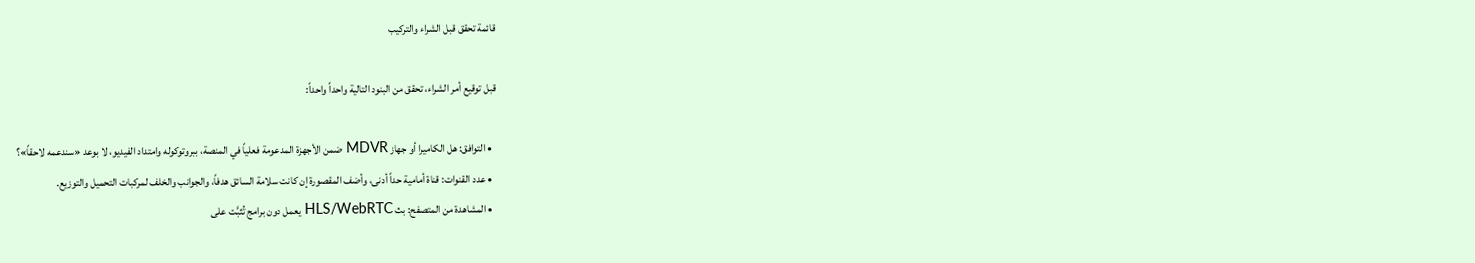قائمة تحقق قبل الشراء والتركيب

قبل توقيع أمر الشراء، تحقق من البنود التالية واحداً واحداً:

  • التوافق: هل الكاميرا أو جهاز MDVR ضمن الأجهزة المدعومة فعلياً في المنصة، ببروتوكوله وامتداد الفيديو، لا بوعد «سندعمه لاحقاً»؟
  • عدد القنوات: قناة أمامية حداً أدنى، وأضف المقصورة إن كانت سلامة السائق هدفاً، والجوانب والخلف لمركبات التحميل والتوزيع.
  • المشاهدة من المتصفح: بث HLS/WebRTC يعمل دون برامج تُثبَّت على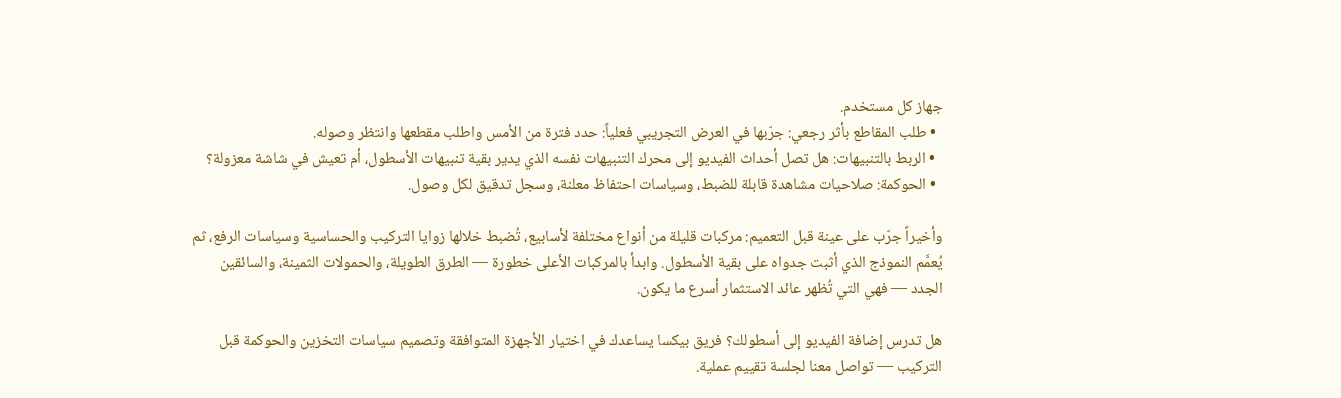جهاز كل مستخدم.
  • طلب المقاطع بأثر رجعي: جرّبها في العرض التجريبي فعلياً: حدد فترة من الأمس واطلب مقطعها وانتظر وصوله.
  • الربط بالتنبيهات: هل تصل أحداث الفيديو إلى محرك التنبيهات نفسه الذي يدير بقية تنبيهات الأسطول، أم تعيش في شاشة معزولة؟
  • الحوكمة: صلاحيات مشاهدة قابلة للضبط، وسياسات احتفاظ معلنة، وسجل تدقيق لكل وصول.

وأخيراً جرّب على عينة قبل التعميم: مركبات قليلة من أنواع مختلفة لأسابيع، تُضبط خلالها زوايا التركيب والحساسية وسياسات الرفع، ثم يُعمَّم النموذج الذي أثبت جدواه على بقية الأسطول. وابدأ بالمركبات الأعلى خطورة — الطرق الطويلة، والحمولات الثمينة، والسائقين الجدد — فهي التي تُظهر عائد الاستثمار أسرع ما يكون.

هل تدرس إضافة الفيديو إلى أسطولك؟ فريق بيكسا يساعدك في اختيار الأجهزة المتوافقة وتصميم سياسات التخزين والحوكمة قبل التركيب — تواصل معنا لجلسة تقييم عملية.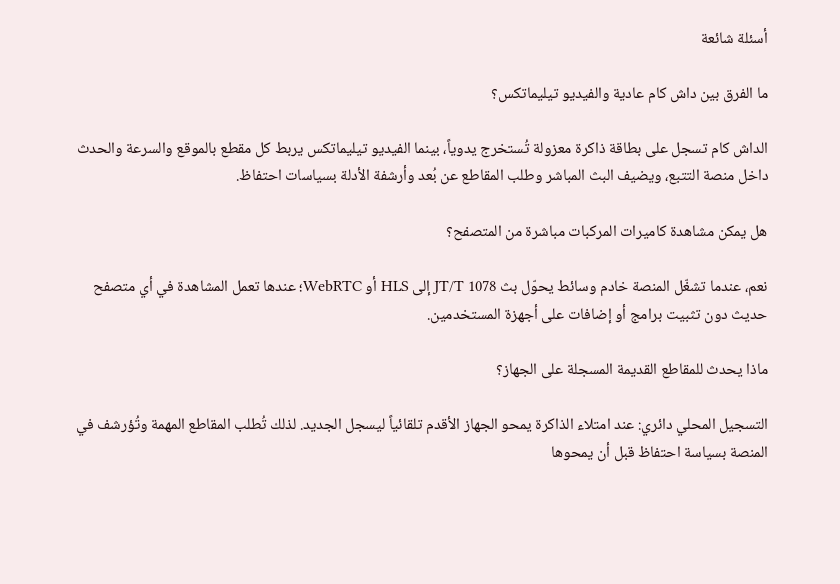أسئلة شائعة

ما الفرق بين داش كام عادية والفيديو تيليماتكس؟

الداش كام تسجل على بطاقة ذاكرة معزولة تُستخرج يدوياً، بينما الفيديو تيليماتكس يربط كل مقطع بالموقع والسرعة والحدث داخل منصة التتبع، ويضيف البث المباشر وطلب المقاطع عن بُعد وأرشفة الأدلة بسياسات احتفاظ.

هل يمكن مشاهدة كاميرات المركبات مباشرة من المتصفح؟

نعم، عندما تشغّل المنصة خادم وسائط يحوّل بث JT/T 1078 إلى HLS أو WebRTC؛ عندها تعمل المشاهدة في أي متصفح حديث دون تثبيت برامج أو إضافات على أجهزة المستخدمين.

ماذا يحدث للمقاطع القديمة المسجلة على الجهاز؟

التسجيل المحلي دائري: عند امتلاء الذاكرة يمحو الجهاز الأقدم تلقائياً ليسجل الجديد. لذلك تُطلب المقاطع المهمة وتُؤرشف في المنصة بسياسة احتفاظ قبل أن يمحوها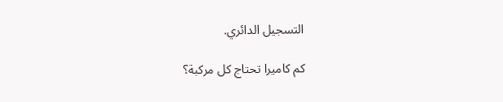التسجيل الدائري.

كم كاميرا تحتاج كل مركبة؟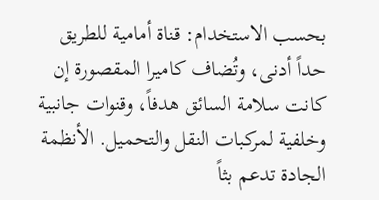بحسب الاستخدام: قناة أمامية للطريق حداً أدنى، وتُضاف كاميرا المقصورة إن كانت سلامة السائق هدفاً، وقنوات جانبية وخلفية لمركبات النقل والتحميل. الأنظمة الجادة تدعم بثاً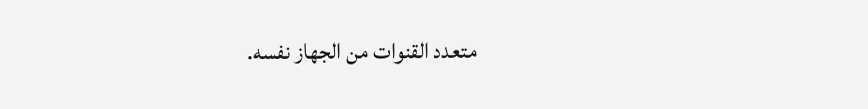متعدد القنوات من الجهاز نفسه.